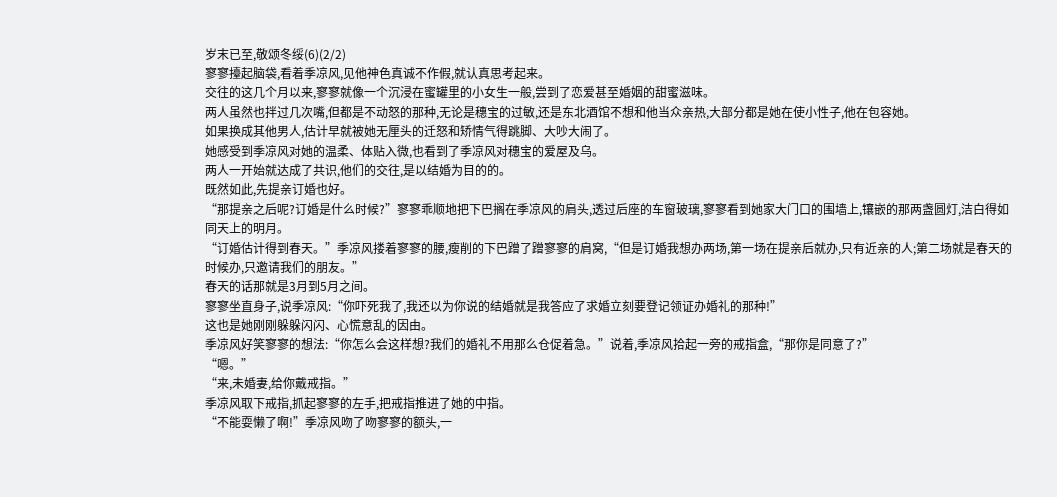岁末已至,敬颂冬绥(6)(2/2)
寥寥擡起脑袋,看着季凉风,见他神色真诚不作假,就认真思考起来。
交往的这几个月以来,寥寥就像一个沉浸在蜜罐里的小女生一般,尝到了恋爱甚至婚姻的甜蜜滋味。
两人虽然也拌过几次嘴,但都是不动怒的那种,无论是穗宝的过敏,还是东北酒馆不想和他当众亲热,大部分都是她在使小性子,他在包容她。
如果换成其他男人,估计早就被她无厘头的迁怒和矫情气得跳脚、大吵大闹了。
她感受到季凉风对她的温柔、体贴入微,也看到了季凉风对穗宝的爱屋及乌。
两人一开始就达成了共识,他们的交往,是以结婚为目的的。
既然如此,先提亲订婚也好。
“那提亲之后呢?订婚是什么时候?”寥寥乖顺地把下巴搁在季凉风的肩头,透过后座的车窗玻璃,寥寥看到她家大门口的围墙上,镶嵌的那两盏圆灯,洁白得如同天上的明月。
“订婚估计得到春天。”季凉风搂着寥寥的腰,瘦削的下巴蹭了蹭寥寥的肩窝,“但是订婚我想办两场,第一场在提亲后就办,只有近亲的人;第二场就是春天的时候办,只邀请我们的朋友。”
春天的话那就是3月到5月之间。
寥寥坐直身子,说季凉风:“你吓死我了,我还以为你说的结婚就是我答应了求婚立刻要登记领证办婚礼的那种!”
这也是她刚刚躲躲闪闪、心慌意乱的因由。
季凉风好笑寥寥的想法:“你怎么会这样想?我们的婚礼不用那么仓促着急。”说着,季凉风拾起一旁的戒指盒,“那你是同意了?”
“嗯。”
“来,未婚妻,给你戴戒指。”
季凉风取下戒指,抓起寥寥的左手,把戒指推进了她的中指。
“不能耍懒了啊!”季凉风吻了吻寥寥的额头,一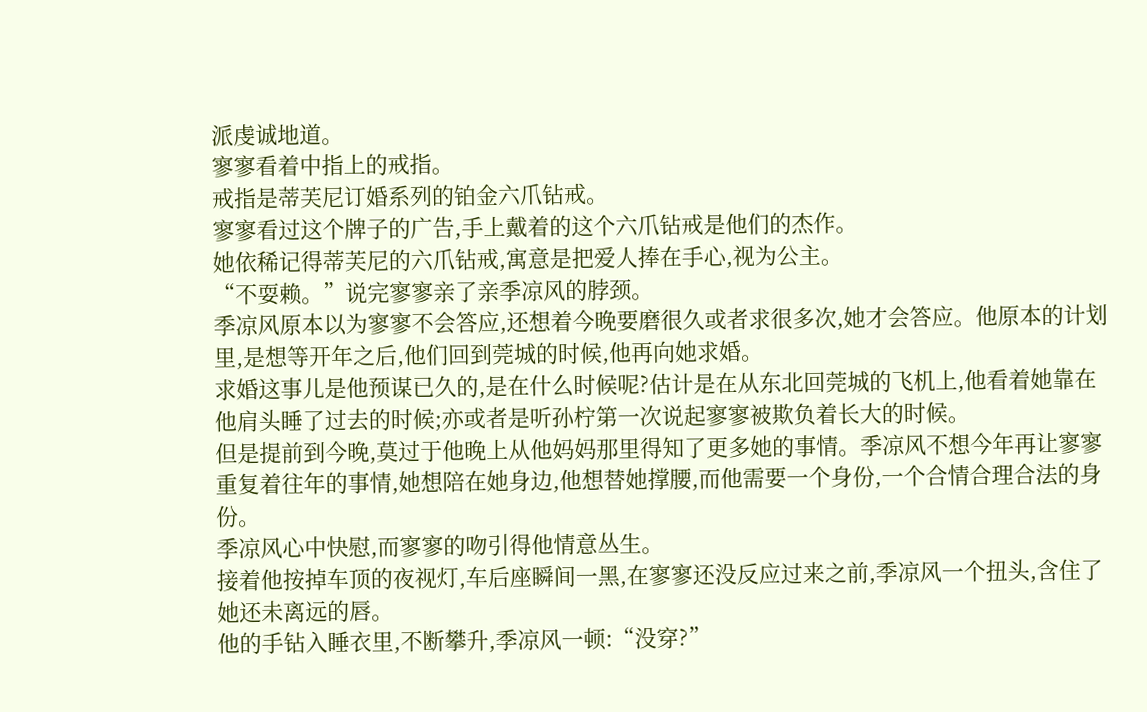派虔诚地道。
寥寥看着中指上的戒指。
戒指是蒂芙尼订婚系列的铂金六爪钻戒。
寥寥看过这个牌子的广告,手上戴着的这个六爪钻戒是他们的杰作。
她依稀记得蒂芙尼的六爪钻戒,寓意是把爱人捧在手心,视为公主。
“不耍赖。”说完寥寥亲了亲季凉风的脖颈。
季凉风原本以为寥寥不会答应,还想着今晚要磨很久或者求很多次,她才会答应。他原本的计划里,是想等开年之后,他们回到莞城的时候,他再向她求婚。
求婚这事儿是他预谋已久的,是在什么时候呢?估计是在从东北回莞城的飞机上,他看着她靠在他肩头睡了过去的时候;亦或者是听孙柠第一次说起寥寥被欺负着长大的时候。
但是提前到今晚,莫过于他晚上从他妈妈那里得知了更多她的事情。季凉风不想今年再让寥寥重复着往年的事情,她想陪在她身边,他想替她撑腰,而他需要一个身份,一个合情合理合法的身份。
季凉风心中快慰,而寥寥的吻引得他情意丛生。
接着他按掉车顶的夜视灯,车后座瞬间一黑,在寥寥还没反应过来之前,季凉风一个扭头,含住了她还未离远的唇。
他的手钻入睡衣里,不断攀升,季凉风一顿:“没穿?”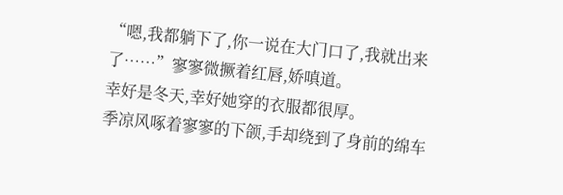“嗯,我都躺下了,你一说在大门口了,我就出来了……”寥寥微撅着红唇,娇嗔道。
幸好是冬天,幸好她穿的衣服都很厚。
季凉风啄着寥寥的下颌,手却绕到了身前的绵车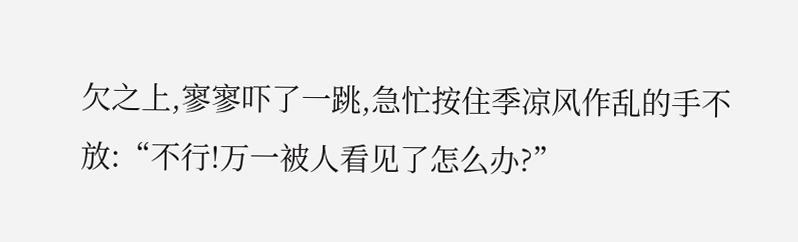欠之上,寥寥吓了一跳,急忙按住季凉风作乱的手不放:“不行!万一被人看见了怎么办?”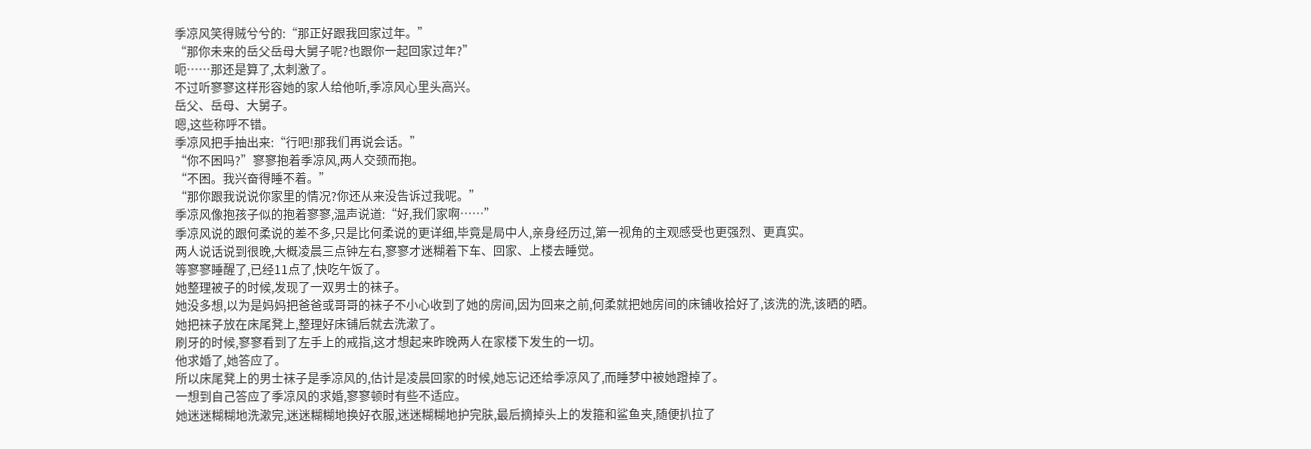季凉风笑得贼兮兮的:“那正好跟我回家过年。”
“那你未来的岳父岳母大舅子呢?也跟你一起回家过年?”
呃……那还是算了,太刺激了。
不过听寥寥这样形容她的家人给他听,季凉风心里头高兴。
岳父、岳母、大舅子。
嗯,这些称呼不错。
季凉风把手抽出来:“行吧!那我们再说会话。”
“你不困吗?”寥寥抱着季凉风,两人交颈而抱。
“不困。我兴奋得睡不着。”
“那你跟我说说你家里的情况?你还从来没告诉过我呢。”
季凉风像抱孩子似的抱着寥寥,温声说道:“好,我们家啊……”
季凉风说的跟何柔说的差不多,只是比何柔说的更详细,毕竟是局中人,亲身经历过,第一视角的主观感受也更强烈、更真实。
两人说话说到很晚,大概凌晨三点钟左右,寥寥才迷糊着下车、回家、上楼去睡觉。
等寥寥睡醒了,已经11点了,快吃午饭了。
她整理被子的时候,发现了一双男士的袜子。
她没多想,以为是妈妈把爸爸或哥哥的袜子不小心收到了她的房间,因为回来之前,何柔就把她房间的床铺收拾好了,该洗的洗,该晒的晒。
她把袜子放在床尾凳上,整理好床铺后就去洗漱了。
刷牙的时候,寥寥看到了左手上的戒指,这才想起来昨晚两人在家楼下发生的一切。
他求婚了,她答应了。
所以床尾凳上的男士袜子是季凉风的,估计是凌晨回家的时候,她忘记还给季凉风了,而睡梦中被她蹬掉了。
一想到自己答应了季凉风的求婚,寥寥顿时有些不适应。
她迷迷糊糊地洗漱完,迷迷糊糊地换好衣服,迷迷糊糊地护完肤,最后摘掉头上的发箍和鲨鱼夹,随便扒拉了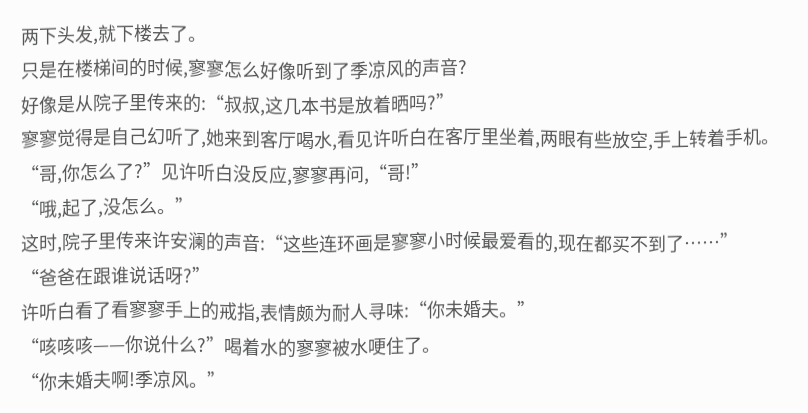两下头发,就下楼去了。
只是在楼梯间的时候,寥寥怎么好像听到了季凉风的声音?
好像是从院子里传来的:“叔叔,这几本书是放着晒吗?”
寥寥觉得是自己幻听了,她来到客厅喝水,看见许听白在客厅里坐着,两眼有些放空,手上转着手机。
“哥,你怎么了?”见许听白没反应,寥寥再问,“哥!”
“哦,起了,没怎么。”
这时,院子里传来许安澜的声音:“这些连环画是寥寥小时候最爱看的,现在都买不到了……”
“爸爸在跟谁说话呀?”
许听白看了看寥寥手上的戒指,表情颇为耐人寻味:“你未婚夫。”
“咳咳咳——你说什么?”喝着水的寥寥被水哽住了。
“你未婚夫啊!季凉风。”